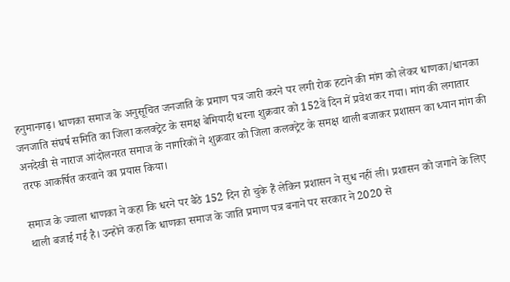हनुमानगढ़। धाणका समाज के अनुसूचित जनजाति के प्रमाण पत्र जारी करने पर लगी रोक हटाने की मांग को लेकर धाणका/धानका जनजाति संघर्ष समिति का जिला कलक्ट्रेट के समक्ष बेमियादी धरना शुक्रवार को 152वें दिन में प्रवेश कर गया। मांग की लगातार अनदेखी से नाराज आंदोलनरत समाज के नागरिकों ने शुक्रवार को जिला कलक्ट्रेट के समक्ष थाली बजाकर प्रशासन का ध्यान मांग की तरफ आकर्षित करवाने का प्रयास किया।

समाज के ज्वाला धाणका ने कहा कि धरने पर बैठे 152 दिन हो चुके हैं लेकिन प्रशासन ने सुध नहीं ली। प्रशासन को जगाने के लिए थाली बजाई गई है। उन्होंने कहा कि धाणका समाज के जाति प्रमाण पत्र बनाने पर सरकार ने 2020 से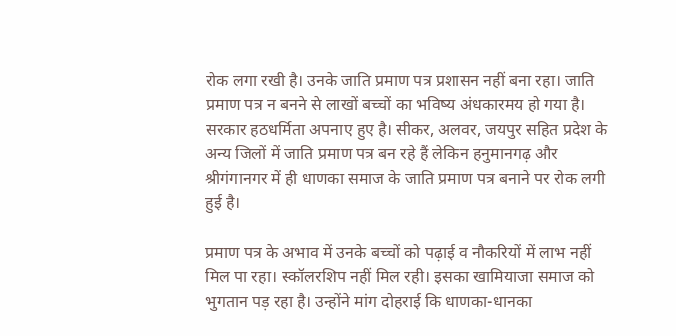रोक लगा रखी है। उनके जाति प्रमाण पत्र प्रशासन नहीं बना रहा। जाति प्रमाण पत्र न बनने से लाखों बच्चों का भविष्य अंधकारमय हो गया है। सरकार हठधर्मिता अपनाए हुए है। सीकर, अलवर, जयपुर सहित प्रदेश के अन्य जिलों में जाति प्रमाण पत्र बन रहे हैं लेकिन हनुमानगढ़ और श्रीगंगानगर में ही धाणका समाज के जाति प्रमाण पत्र बनाने पर रोक लगी हुई है।

प्रमाण पत्र के अभाव में उनके बच्चों को पढ़ाई व नौकरियों में लाभ नहीं मिल पा रहा। स्कॉलरशिप नहीं मिल रही। इसका खामियाजा समाज को भुगतान पड़ रहा है। उन्होंने मांग दोहराई कि धाणका-धानका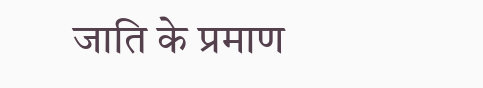जाति के प्रमाण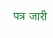पत्र जारी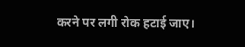करने पर लगी रोक हटाई जाए।